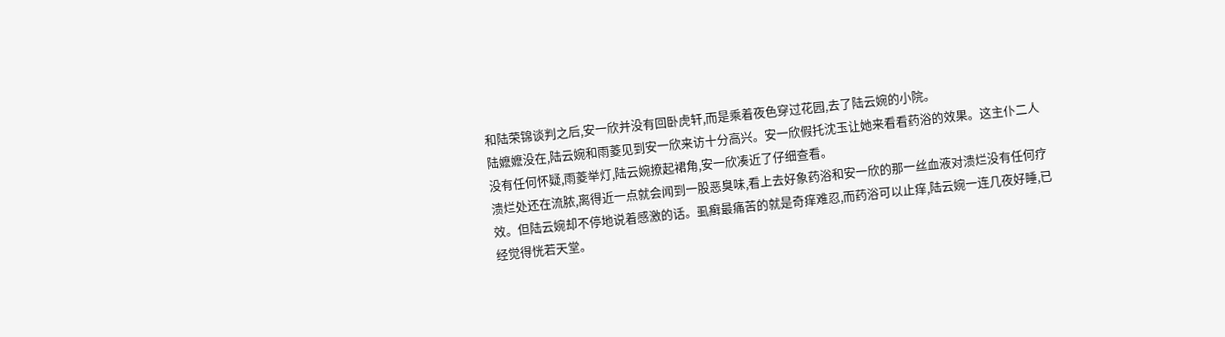和陆荣锦谈判之后,安一欣并没有回卧虎轩,而是乘着夜色穿过花园,去了陆云婉的小院。
陆嬷嬷没在,陆云婉和雨菱见到安一欣来访十分高兴。安一欣假托沈玉让她来看看药浴的效果。这主仆二人没有任何怀疑,雨菱举灯,陆云婉撩起裙角,安一欣凑近了仔细查看。
溃烂处还在流脓,离得近一点就会闻到一股恶臭味,看上去好象药浴和安一欣的那一丝血液对溃烂没有任何疗效。但陆云婉却不停地说着感激的话。虱癣最痛苦的就是奇痒难忍,而药浴可以止痒,陆云婉一连几夜好睡,已经觉得恍若天堂。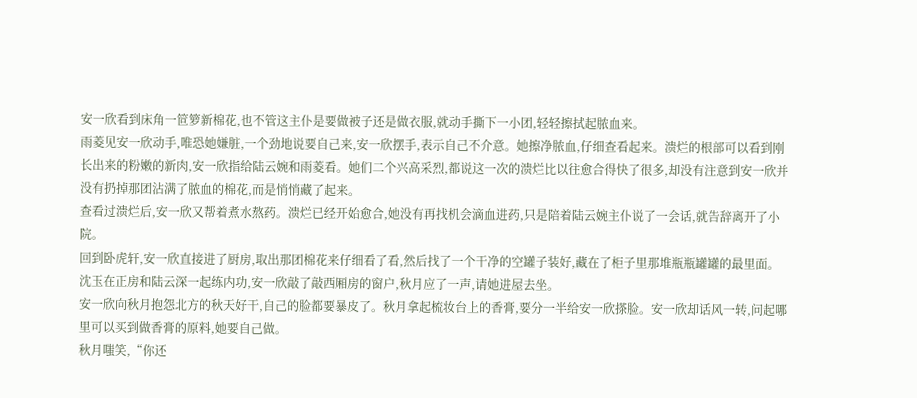安一欣看到床角一笸箩新棉花,也不管这主仆是要做被子还是做衣服,就动手撕下一小团,轻轻擦拭起脓血来。
雨菱见安一欣动手,唯恐她嫌脏,一个劲地说要自己来,安一欣摆手,表示自己不介意。她擦净脓血,仔细查看起来。溃烂的根部可以看到刚长出来的粉嫩的新肉,安一欣指给陆云婉和雨菱看。她们二个兴高采烈,都说这一次的溃烂比以往愈合得快了很多,却没有注意到安一欣并没有扔掉那团沾满了脓血的棉花,而是悄悄藏了起来。
查看过溃烂后,安一欣又帮着煮水熬药。溃烂已经开始愈合,她没有再找机会滴血进药,只是陪着陆云婉主仆说了一会话,就告辞离开了小院。
回到卧虎轩,安一欣直接进了厨房,取出那团棉花来仔细看了看,然后找了一个干净的空罐子装好,藏在了柜子里那堆瓶瓶罐罐的最里面。
沈玉在正房和陆云深一起练内功,安一欣敲了敲西厢房的窗户,秋月应了一声,请她进屋去坐。
安一欣向秋月抱怨北方的秋天好干,自己的脸都要暴皮了。秋月拿起梳妆台上的香膏,要分一半给安一欣搽脸。安一欣却话风一转,问起哪里可以买到做香膏的原料,她要自己做。
秋月嗤笑,“你还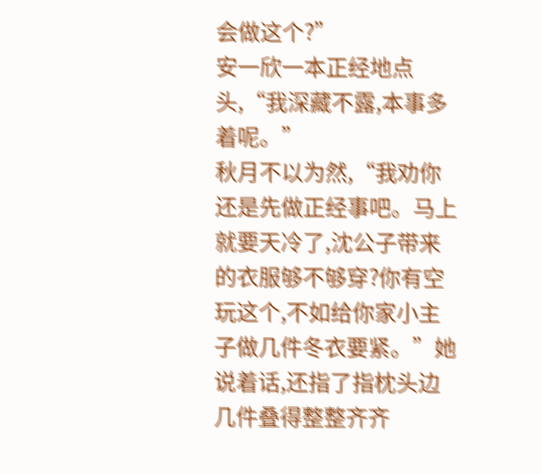会做这个?”
安一欣一本正经地点头,“我深藏不露,本事多着呢。”
秋月不以为然,“我劝你还是先做正经事吧。马上就要天冷了,沈公子带来的衣服够不够穿?你有空玩这个,不如给你家小主子做几件冬衣要紧。”她说着话,还指了指枕头边几件叠得整整齐齐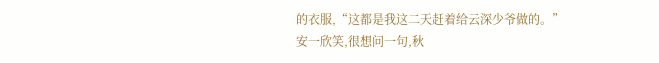的衣服,“这都是我这二天赶着给云深少爷做的。”
安一欣笑,很想问一句,秋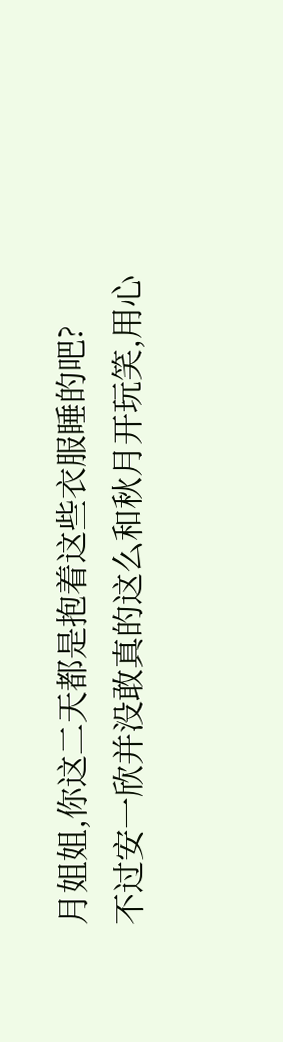月姐姐,你这二天都是抱着这些衣服睡的吧?
不过安一欣并没敢真的这么和秋月开玩笑,用心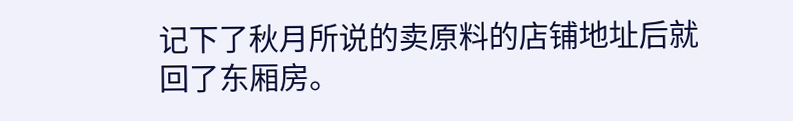记下了秋月所说的卖原料的店铺地址后就回了东厢房。